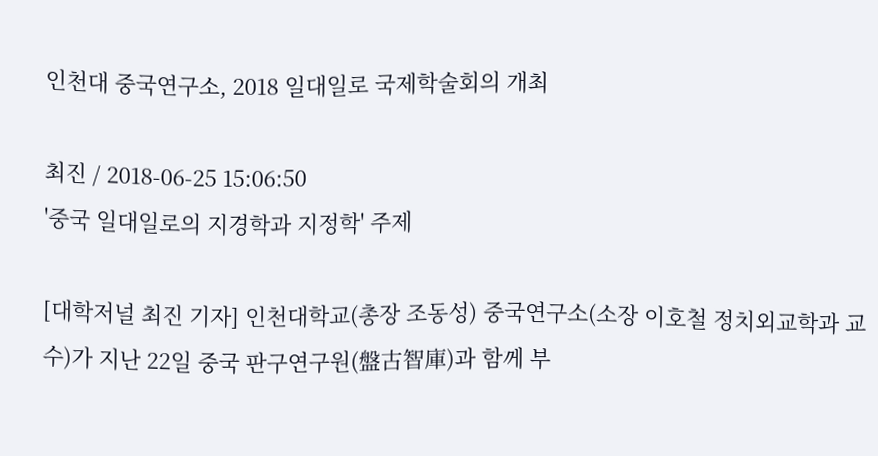인천대 중국연구소, 2018 일대일로 국제학술회의 개최

최진 / 2018-06-25 15:06:50
'중국 일대일로의 지경학과 지정학' 주제

[대학저널 최진 기자] 인천대학교(총장 조동성) 중국연구소(소장 이호철 정치외교학과 교수)가 지난 22일 중국 판구연구원(盤古智庫)과 함께 부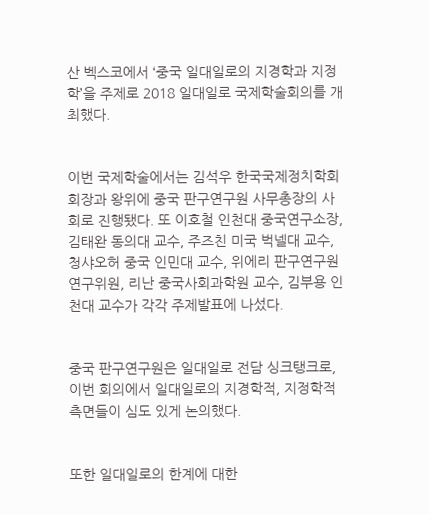산 벡스코에서 ‘중국 일대일로의 지경학과 지정학’을 주제로 2018 일대일로 국제학술회의를 개최했다.


이번 국제학술에서는 김석우 한국국제정치학회 회장과 왕위에 중국 판구연구원 사무총장의 사회로 진행됐다. 또 이호철 인천대 중국연구소장, 김태완 동의대 교수, 주즈친 미국 벅넬대 교수, 청샤오허 중국 인민대 교수, 위에리 판구연구원 연구위원, 리난 중국사회과학원 교수, 김부용 인천대 교수가 각각 주제발표에 나섰다.


중국 판구연구원은 일대일로 전담 싱크탱크로, 이번 회의에서 일대일로의 지경학적, 지정학적 측면들이 심도 있게 논의했다.


또한 일대일로의 한계에 대한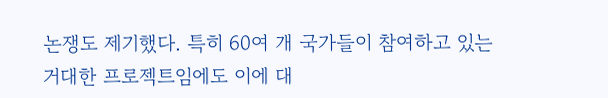논쟁도 제기했다. 특히 60여 개 국가들이 참여하고 있는 거대한 프로젝트임에도 이에 대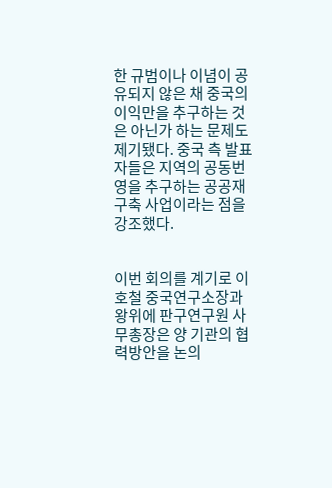한 규범이나 이념이 공유되지 않은 채 중국의 이익만을 추구하는 것은 아닌가 하는 문제도 제기됐다. 중국 측 발표자들은 지역의 공동번영을 추구하는 공공재 구축 사업이라는 점을 강조했다.


이번 회의를 계기로 이호철 중국연구소장과 왕위에 판구연구원 사무총장은 양 기관의 협력방안을 논의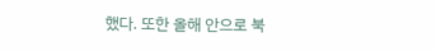했다. 또한 올해 안으로 북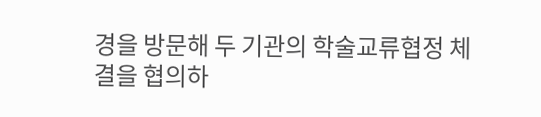경을 방문해 두 기관의 학술교류협정 체결을 협의하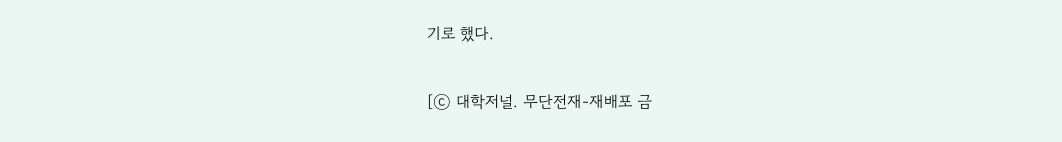기로 했다.


[ⓒ 대학저널. 무단전재-재배포 금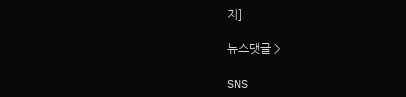지]

뉴스댓글 >

SNS